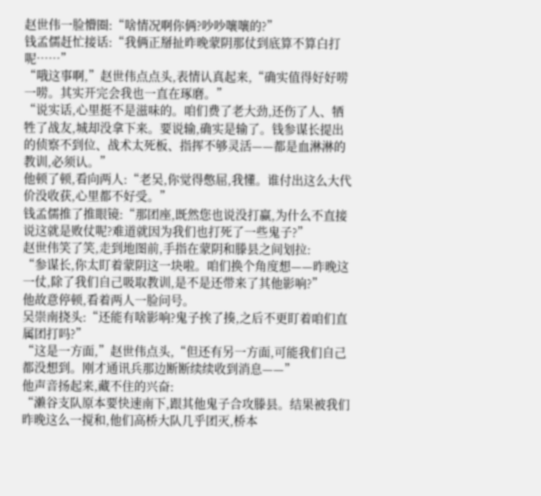赵世伟一脸懵圈:“啥情况啊你俩?吵吵嚷嚷的?”
钱孟儒赶忙接话:“我俩正掰扯昨晚蒙阴那仗到底算不算白打呢……”
“哦这事啊,”赵世伟点点头,表情认真起来,“确实值得好好唠一唠。其实开完会我也一直在琢磨。”
“说实话,心里挺不是滋味的。咱们费了老大劲,还伤了人、牺牲了战友,城却没拿下来。要说输,确实是输了。钱参谋长提出的侦察不到位、战术太死板、指挥不够灵活——都是血淋淋的教训,必须认。”
他顿了顿,看向两人:“老吴,你觉得憋屈,我懂。谁付出这么大代价没收获,心里都不好受。”
钱孟儒推了推眼镜:“那团座,既然您也说没打赢,为什么不直接说这就是败仗呢?难道就因为我们也打死了一些鬼子?”
赵世伟笑了笑,走到地图前,手指在蒙阴和滕县之间划拉:
“参谋长,你太盯着蒙阴这一块啦。咱们换个角度想——昨晚这一仗,除了我们自己吸取教训,是不是还带来了其他影响?”
他故意停顿,看着两人一脸问号。
吴崇南挠头:“还能有啥影响?鬼子挨了揍,之后不更盯着咱们直属团打吗?”
“这是一方面,”赵世伟点头,“但还有另一方面,可能我们自己都没想到。刚才通讯兵那边断断续续收到消息——”
他声音扬起来,藏不住的兴奋:
“濑谷支队原本要快速南下,跟其他鬼子合攻滕县。结果被我们昨晚这么一搅和,他们高桥大队几乎团灭,桥本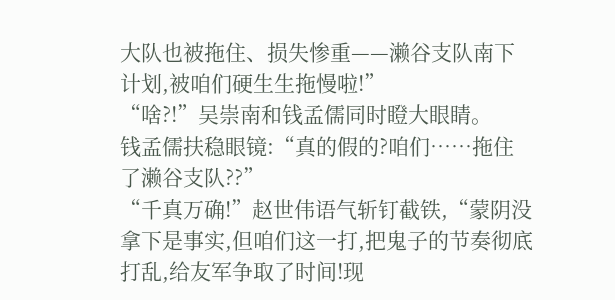大队也被拖住、损失惨重——濑谷支队南下计划,被咱们硬生生拖慢啦!”
“啥?!”吴崇南和钱孟儒同时瞪大眼睛。
钱孟儒扶稳眼镜:“真的假的?咱们……拖住了濑谷支队??”
“千真万确!”赵世伟语气斩钉截铁,“蒙阴没拿下是事实,但咱们这一打,把鬼子的节奏彻底打乱,给友军争取了时间!现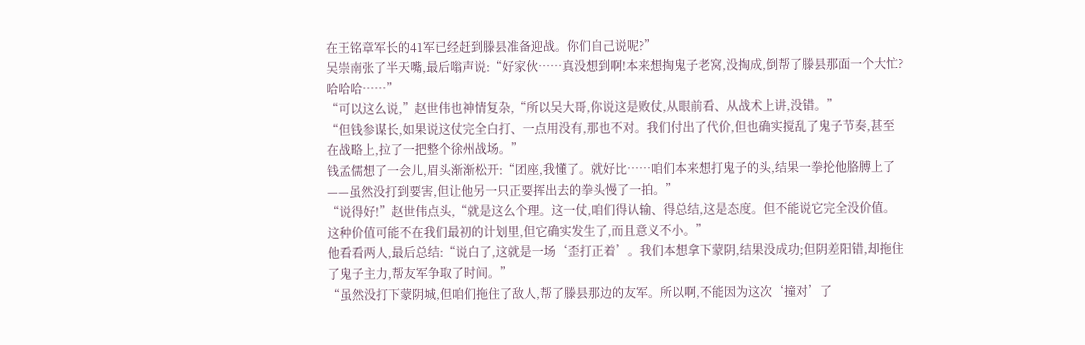在王铭章军长的41军已经赶到滕县准备迎战。你们自己说呢?”
吴崇南张了半天嘴,最后嗡声说:“好家伙……真没想到啊!本来想掏鬼子老窝,没掏成,倒帮了滕县那面一个大忙?哈哈哈……”
“可以这么说,”赵世伟也神情复杂,“所以吴大哥,你说这是败仗,从眼前看、从战术上讲,没错。”
“但钱参谋长,如果说这仗完全白打、一点用没有,那也不对。我们付出了代价,但也确实搅乱了鬼子节奏,甚至在战略上,拉了一把整个徐州战场。”
钱孟儒想了一会儿,眉头渐渐松开:“团座,我懂了。就好比……咱们本来想打鬼子的头,结果一拳抡他胳膊上了——虽然没打到要害,但让他另一只正要挥出去的拳头慢了一拍。”
“说得好!”赵世伟点头,“就是这么个理。这一仗,咱们得认输、得总结,这是态度。但不能说它完全没价值。这种价值可能不在我们最初的计划里,但它确实发生了,而且意义不小。”
他看看两人,最后总结:“说白了,这就是一场‘歪打正着’。我们本想拿下蒙阴,结果没成功;但阴差阳错,却拖住了鬼子主力,帮友军争取了时间。”
“虽然没打下蒙阴城,但咱们拖住了敌人,帮了滕县那边的友军。所以啊,不能因为这次‘撞对’了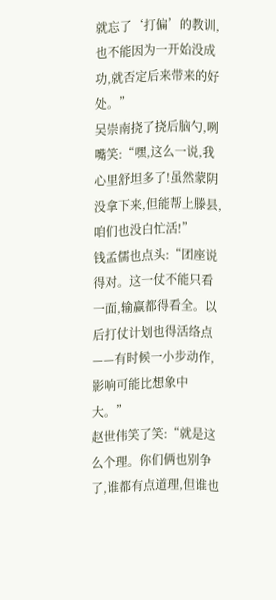就忘了‘打偏’的教训,也不能因为一开始没成功,就否定后来带来的好处。”
吴崇南挠了挠后脑勺,咧嘴笑:“嘿,这么一说,我心里舒坦多了!虽然蒙阴没拿下来,但能帮上滕县,咱们也没白忙活!”
钱孟儒也点头:“团座说得对。这一仗不能只看一面,输赢都得看全。以后打仗计划也得活络点——有时候一小步动作,影响可能比想象中大。”
赵世伟笑了笑:“就是这么个理。你们俩也别争了,谁都有点道理,但谁也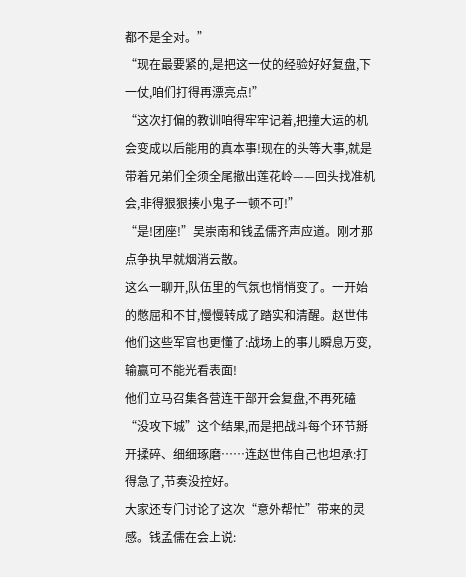都不是全对。”
“现在最要紧的,是把这一仗的经验好好复盘,下一仗,咱们打得再漂亮点!”
“这次打偏的教训咱得牢牢记着,把撞大运的机会变成以后能用的真本事!现在的头等大事,就是带着兄弟们全须全尾撤出莲花岭——回头找准机会,非得狠狠揍小鬼子一顿不可!”
“是!团座!”吴崇南和钱孟儒齐声应道。刚才那点争执早就烟消云散。
这么一聊开,队伍里的气氛也悄悄变了。一开始的憋屈和不甘,慢慢转成了踏实和清醒。赵世伟他们这些军官也更懂了:战场上的事儿瞬息万变,输赢可不能光看表面!
他们立马召集各营连干部开会复盘,不再死磕“没攻下城”这个结果,而是把战斗每个环节掰开揉碎、细细琢磨……连赵世伟自己也坦承:打得急了,节奏没控好。
大家还专门讨论了这次“意外帮忙”带来的灵感。钱孟儒在会上说: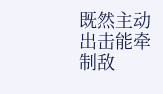既然主动出击能牵制敌